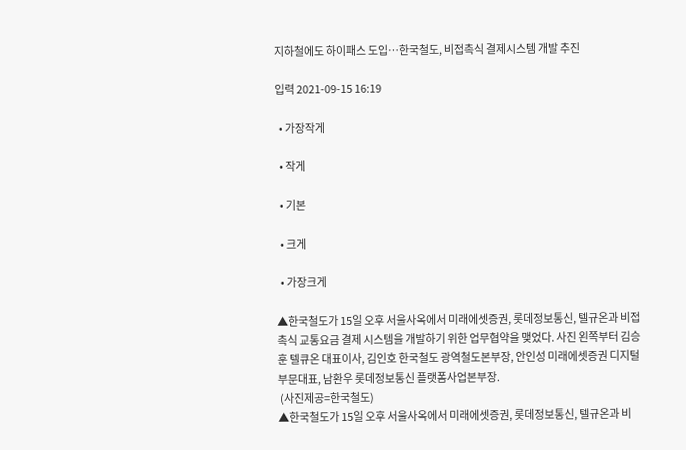지하철에도 하이패스 도입…한국철도, 비접촉식 결제시스템 개발 추진

입력 2021-09-15 16:19

  • 가장작게

  • 작게

  • 기본

  • 크게

  • 가장크게

▲한국철도가 15일 오후 서울사옥에서 미래에셋증권, 롯데정보통신, 텔규온과 비접촉식 교통요금 결제 시스템을 개발하기 위한 업무협약을 맺었다. 사진 왼쪽부터 김승훈 텔큐온 대표이사, 김인호 한국철도 광역철도본부장, 안인성 미래에셋증권 디지털부문대표, 남환우 롯데정보통신 플랫폼사업본부장.
 (사진제공=한국철도)
▲한국철도가 15일 오후 서울사옥에서 미래에셋증권, 롯데정보통신, 텔규온과 비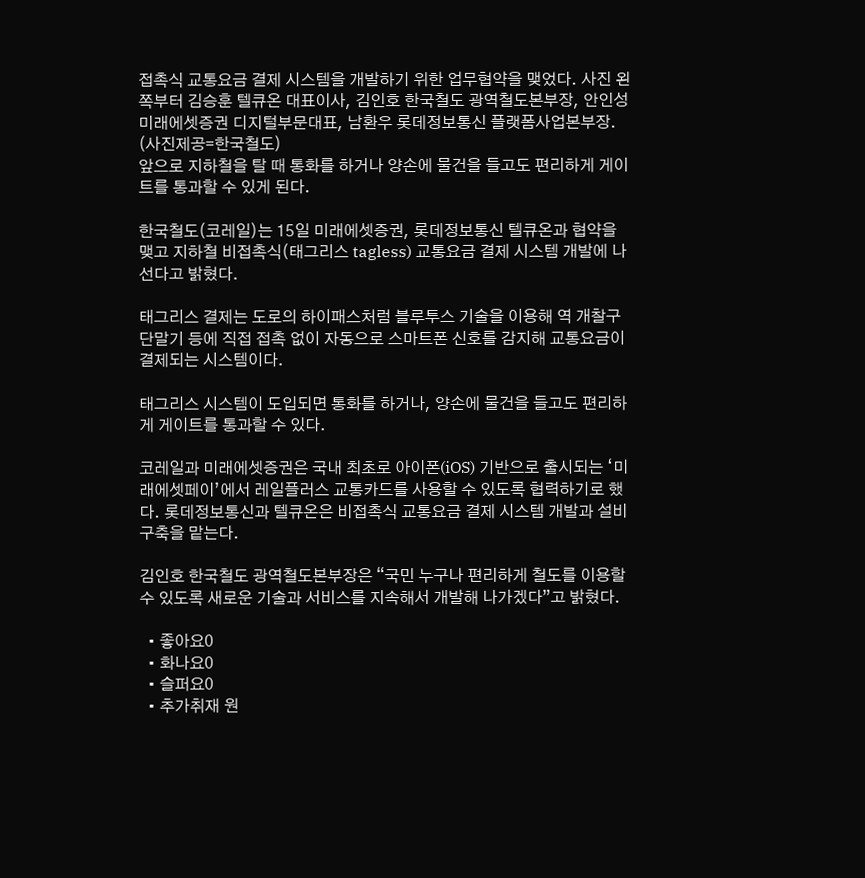접촉식 교통요금 결제 시스템을 개발하기 위한 업무협약을 맺었다. 사진 왼쪽부터 김승훈 텔큐온 대표이사, 김인호 한국철도 광역철도본부장, 안인성 미래에셋증권 디지털부문대표, 남환우 롯데정보통신 플랫폼사업본부장. (사진제공=한국철도)
앞으로 지하철을 탈 때 통화를 하거나 양손에 물건을 들고도 편리하게 게이트를 통과할 수 있게 된다.

한국철도(코레일)는 15일 미래에셋증권, 롯데정보통신 텔큐온과 협약을 맺고 지하철 비접촉식(태그리스 tagless) 교통요금 결제 시스템 개발에 나선다고 밝혔다.

태그리스 결제는 도로의 하이패스처럼 블루투스 기술을 이용해 역 개찰구 단말기 등에 직접 접촉 없이 자동으로 스마트폰 신호를 감지해 교통요금이 결제되는 시스템이다.

태그리스 시스템이 도입되면 통화를 하거나, 양손에 물건을 들고도 편리하게 게이트를 통과할 수 있다.

코레일과 미래에셋증권은 국내 최초로 아이폰(iOS) 기반으로 출시되는 ‘미래에셋페이’에서 레일플러스 교통카드를 사용할 수 있도록 협력하기로 했다. 롯데정보통신과 텔큐온은 비접촉식 교통요금 결제 시스템 개발과 설비 구축을 맡는다.

김인호 한국철도 광역철도본부장은 “국민 누구나 편리하게 철도를 이용할 수 있도록 새로운 기술과 서비스를 지속해서 개발해 나가겠다”고 밝혔다.

  • 좋아요0
  • 화나요0
  • 슬퍼요0
  • 추가취재 원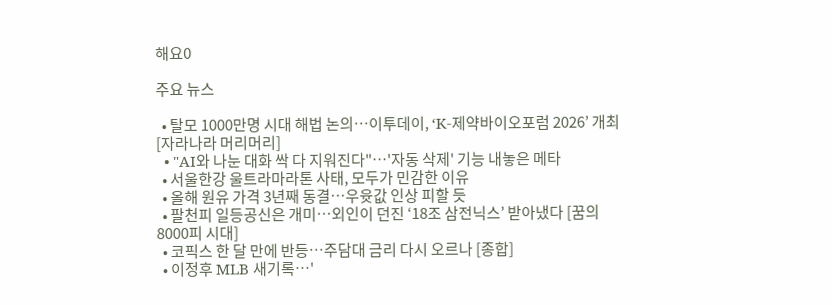해요0

주요 뉴스

  • 탈모 1000만명 시대 해법 논의…이투데이, ‘K-제약바이오포럼 2026’ 개최[자라나라 머리머리]
  • "AI와 나눈 대화 싹 다 지워진다"…'자동 삭제' 기능 내놓은 메타
  • 서울한강 울트라마라톤 사태, 모두가 민감한 이유
  • 올해 원유 가격 3년째 동결⋯우윳값 인상 피할 듯
  • 팔천피 일등공신은 개미⋯외인이 던진 ‘18조 삼전닉스’ 받아냈다 [꿈의 8000피 시대]
  • 코픽스 한 달 만에 반등⋯주담대 금리 다시 오르나 [종합]
  • 이정후 MLB 새기록…'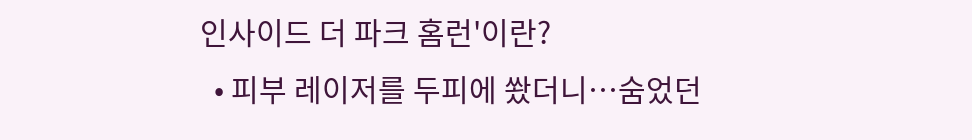인사이드 더 파크 홈런'이란?
  • 피부 레이저를 두피에 쐈더니…숨었던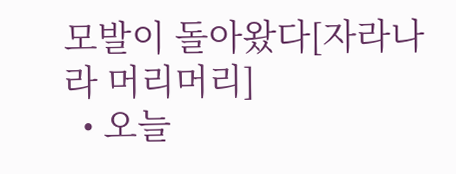모발이 돌아왔다[자라나라 머리머리]
  • 오늘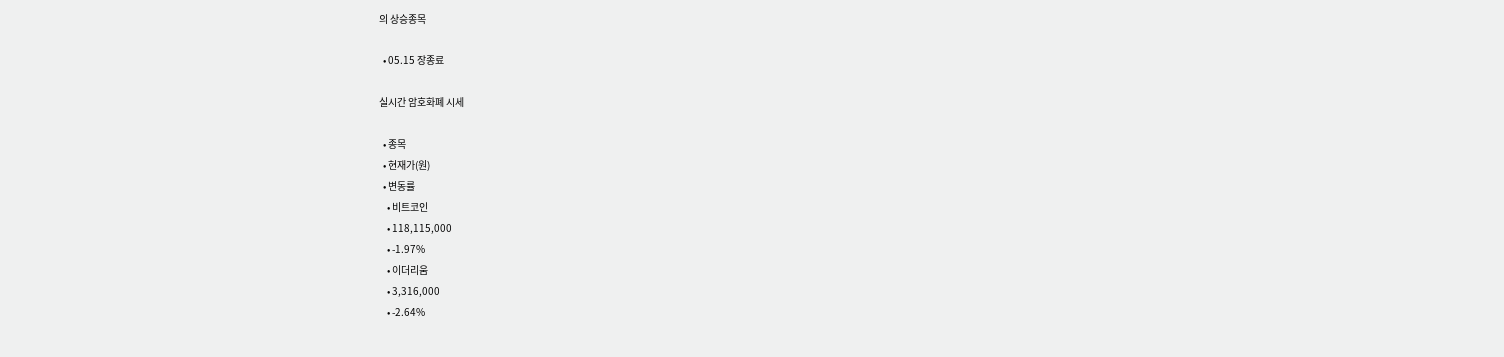의 상승종목

  • 05.15 장종료

실시간 암호화폐 시세

  • 종목
  • 현재가(원)
  • 변동률
    • 비트코인
    • 118,115,000
    • -1.97%
    • 이더리움
    • 3,316,000
    • -2.64%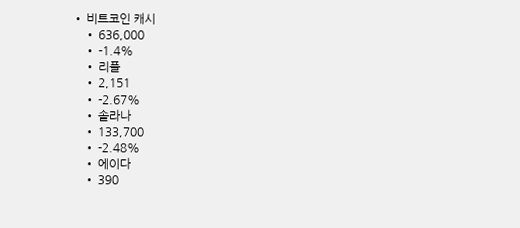• 비트코인 캐시
    • 636,000
    • -1.4%
    • 리플
    • 2,151
    • -2.67%
    • 솔라나
    • 133,700
    • -2.48%
    • 에이다
    • 390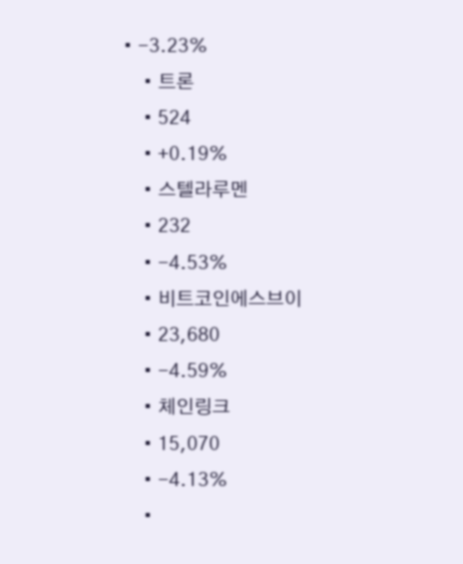• -3.23%
    • 트론
    • 524
    • +0.19%
    • 스텔라루멘
    • 232
    • -4.53%
    • 비트코인에스브이
    • 23,680
    • -4.59%
    • 체인링크
    • 15,070
    • -4.13%
    •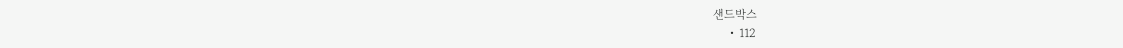샌드박스
    • 112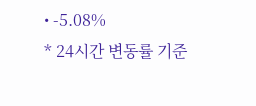• -5.08%
* 24시간 변동률 기준